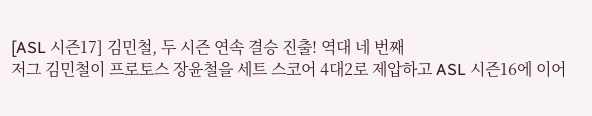[ASL 시즌17] 김민철, 두 시즌 연속 결승 진출! 역대 네 번째
저그 김민철이 프로토스 장윤철을 세트 스코어 4대2로 제압하고 ASL 시즌16에 이어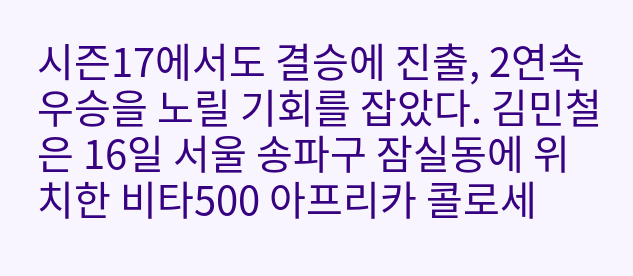시즌17에서도 결승에 진출, 2연속 우승을 노릴 기회를 잡았다. 김민철은 16일 서울 송파구 잠실동에 위치한 비타500 아프리카 콜로세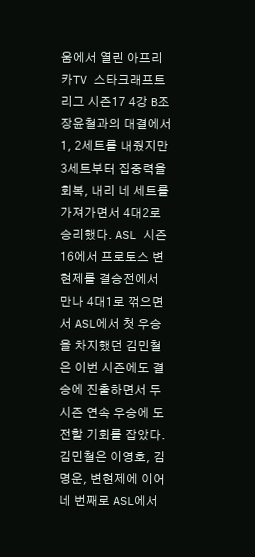움에서 열린 아프리카TV 스타크래프트 리그 시즌17 4강 B조 장윤철과의 대결에서 1, 2세트를 내줬지만 3세트부터 집중력을 회복, 내리 네 세트를 가져가면서 4대2로 승리했다. ASL 시즌16에서 프로토스 변현제를 결승전에서 만나 4대1로 꺾으면서 ASL에서 첫 우승을 차지했던 김민철은 이번 시즌에도 결승에 진출하면서 두 시즌 연속 우승에 도전할 기회를 잡았다. 김민철은 이영호, 김명운, 변현제에 이어 네 번째로 ASL에서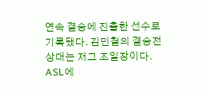연속 결승에 진출한 선수로 기록됐다. 김민철의 결승전 상대는 저그 조일장이다. ASL에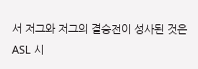서 저그와 저그의 결승전이 성사된 것은 ASL 시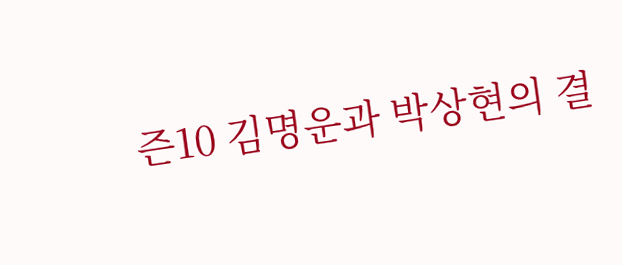즌10 김명운과 박상현의 결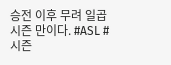승전 이후 무려 일곱 시즌 만이다. #ASL #시즌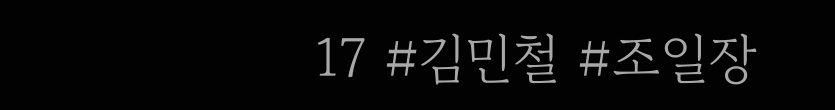17 #김민철 #조일장